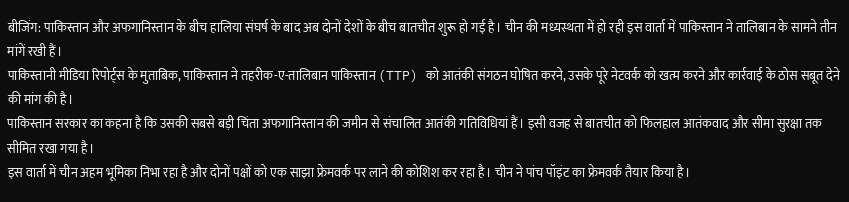बीजिंग: पाकिस्तान और अफगानिस्तान के बीच हालिया संघर्ष के बाद अब दोनों देशों के बीच बातचीत शुरू हो गई है। चीन की मध्यस्थता में हो रही इस वार्ता में पाकिस्तान ने तालिबान के सामने तीन मांगें रखी हैं।
पाकिस्तानी मीडिया रिपोर्ट्स के मुताबिक, पाकिस्तान ने तहरीक-ए-तालिबान पाकिस्तान (TTP) को आतंकी संगठन घोषित करने, उसके पूरे नेटवर्क को खत्म करने और कार्रवाई के ठोस सबूत देने की मांग की है।
पाकिस्तान सरकार का कहना है कि उसकी सबसे बड़ी चिंता अफगानिस्तान की जमीन से संचालित आतंकी गतिविधियां हैं। इसी वजह से बातचीत को फिलहाल आतंकवाद और सीमा सुरक्षा तक सीमित रखा गया है।
इस वार्ता में चीन अहम भूमिका निभा रहा है और दोनों पक्षों को एक साझा फ्रेमवर्क पर लाने की कोशिश कर रहा है। चीन ने पांच पॉइंट का फ्रेमवर्क तैयार किया है।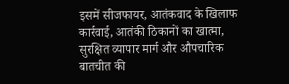इसमें सीजफायर, आतंकवाद के खिलाफ कार्रवाई, आतंकी ठिकानों का खात्मा, सुरक्षित व्यापार मार्ग और औपचारिक बातचीत की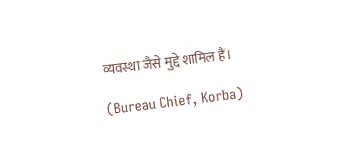व्यवस्था जैसे मुद्दे शामिल हैं।

(Bureau Chief, Korba)